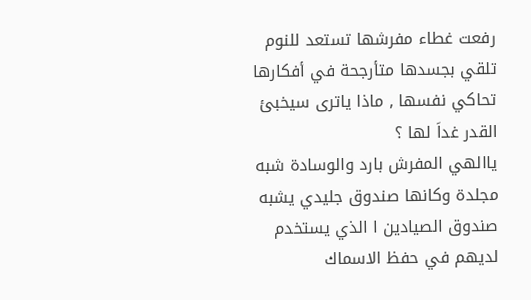رفعت غطاء مفرشها تستعد للنوم تلقي بجسدها متأرجحة في أفكارها تحاكي نفسها , ماذا ياترى سيخبئ القدر غداَ لها ؟
ياالهي المفرش بارد والوسادة شبه مجلدة وكانها صندوق جليدي يشبه صندوق الصيادين ا الذي يستخدم لديهم في حفظ الاسماك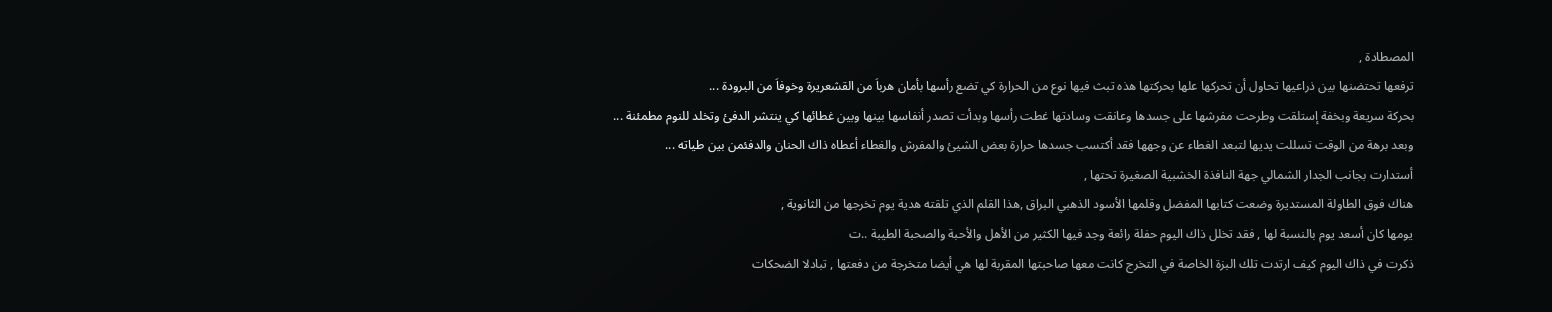المصطادة ,
ترفعها تحتضنها بين ذراعيها تحاول أن تحركها علها بحركتها هذه تبث فيها نوع من الحرارة كي تضع رأسها بأمان هرباَ من القشعريرة وخوفاَ من البرودة ...
بحركة سريعة وبخفة إستلقت وطرحت مفرشها على جسدها وعانقت وسادتها غطت رأسها وبدأت تصدر أنفاسها بينها وبين غطائها كي ينتشر الدفئ وتخلد للنوم مطمئنة ...
وبعد برهة من الوقت تسللت يديها لتبعد الغطاء عن وجهها فقد أكتسب جسدها حرارة بعض الشيئ والمفرش والغطاء أعطاه ذاك الحنان والدفئمن بين طياته ...
أستدارت بجانب الجدار الشمالي جهة النافذة الخشبية الصغيرة تحتها ,
هناك فوق الطاولة المستديرة وضعت كتابها المفضل وقلمها الأسود الذهبي البراق ,هذا القلم الذي تلقته هدية يوم تخرجها من الثانوية ,
يومها كان أسعد يوم بالنسبة لها , فقد تخلل ذاك اليوم حفلة رائعة وجد فيها الكثير من الأهل والأحبة والصحبة الطيبة ..ت
ذكرت في ذاك اليوم كيف ارتدت تلك البزة الخاصة في التخرج كانت معها صاحبتها المقربة لها هي أيضا متخرجة من دفعتها , تبادلا الضحكات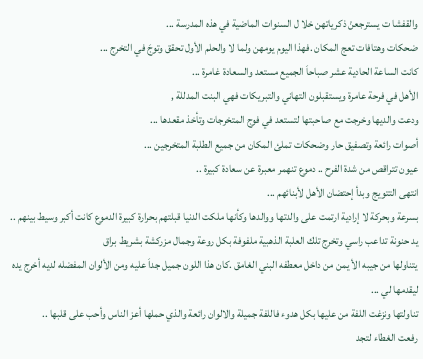والقفشا ت يسترجعنْ ذكرياتهن خلا ل السنوات الماضية في هذه المدرسة ...
ضحكات وهتافات تعج المكان .فهذا اليوم يومهن ولما لا والحلم الأول تحقق وتوجَ في التخرج ...
كانت الساعة الحادية عشر صباحاَ الجميع مستعد والسعادة غامرة ...
الأهل في فرحة عامرة ويستقبلون التهاني والتبريكات فهي البنت المدللة ,
ودعت والديها وخرجت مع صاحبتها لتستعد في فوج المتخرجات وتأخذ مقعدها ...
أصوات رائعة وتصفيق حار وضحكات تملئ المكان من جميع الطلبة المتخرجين ...
عيون تتراقص من شدة الفرح .. دموع تنهمر معبرة عن سعادة كبيرة ..
انتهى التتويج وبدأ إحتضان الأهل لأبنائهم ...
بسرعة وبحركة لا إرادية ارتمت على والدتها ووالدها وكأنها ملكت الدنيا قبلتهم بحرارة كبيرة الدموع كانت أكبر وسيط بينهم ..
يد حنونة تداعب راسي وتخرج تلك العلبة الذهبية ملفوفة بكل روعة وجمال مزركشة بشريط براق
يتناولها من جيبه الأ يمن من داخل معطفه البني الغامق .كان هذا اللون جميل جداَ عليه ومن الألوان المفضله لديه أخرج يده ليقدمها لي ...
تناولتها ونزغت اللفة من عليها بكل هدوء فاللفة جميلة والالوان رائعة والذي حملها أعز الناس وأحب على قلبها ..
رفعت الغطاء لتجد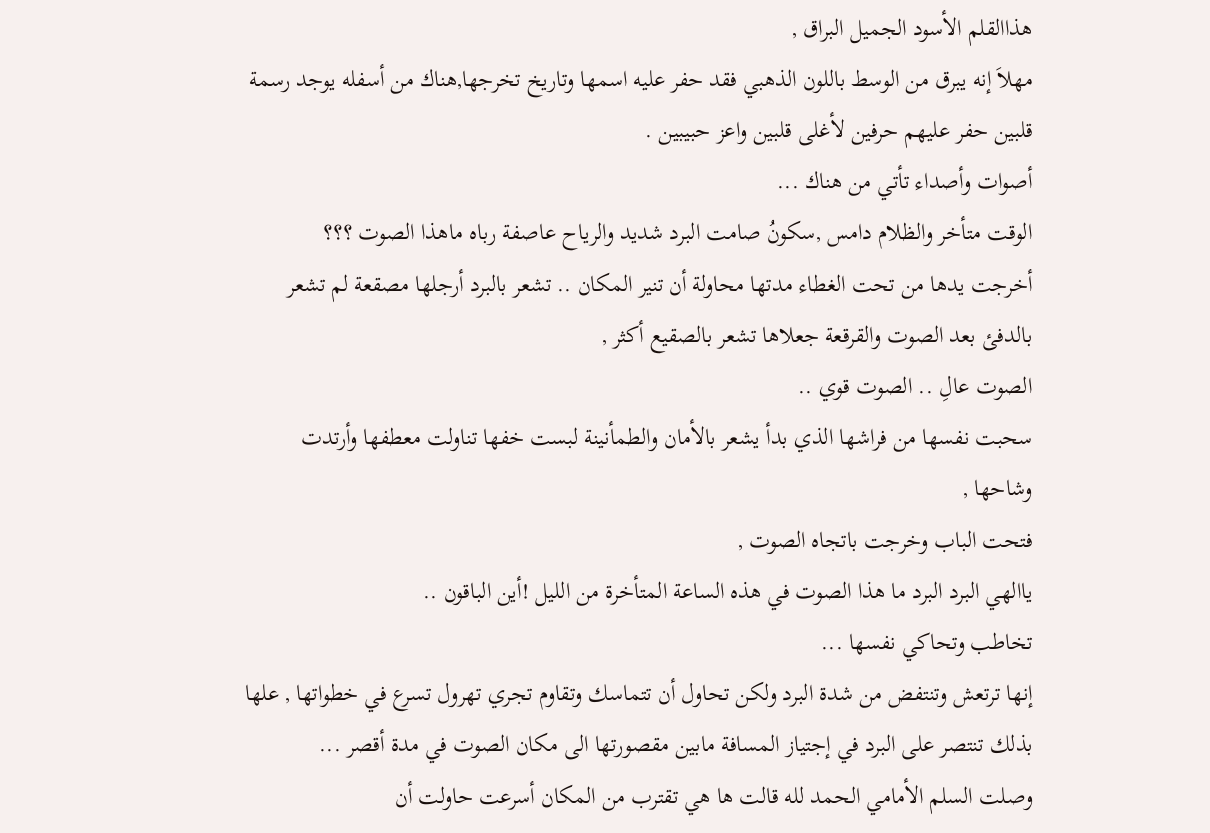هذاالقلم الأسود الجميل البراق ,
مهلاَ إنه يبرق من الوسط باللون الذهبي فقد حفر عليه اسمها وتاريخ تخرجها,هناك من أسفله يوجد رسمة قلبين حفر عليهم حرفين لأغلى قلبين واعز حبيبين .
أصوات وأصداء تأتي من هناك ...
الوقت متأخر والظلام دامس ,سكونُ صامت البرد شديد والرياح عاصفة رباه ماهذا الصوت ؟؟؟
أخرجت يدها من تحت الغطاء مدتها محاولة أن تنير المكان .. تشعر بالبرد أرجلها مصقعة لم تشعر بالدفئ بعد الصوت والقرقعة جعلاها تشعر بالصقيع أكثر ,
الصوت عالِ .. الصوت قوي ..
سحبت نفسها من فراشها الذي بدأ يشعر بالأمان والطمأنينة لبست خفها تناولت معطفها وأرتدت وشاحها ,
فتحت الباب وخرجت باتجاه الصوت ,
ياالهي البرد البرد ما هذا الصوت في هذه الساعة المتأخرة من الليل !أين الباقون ..
تخاطب وتحاكي نفسها ...
إنها ترتعش وتنتفض من شدة البرد ولكن تحاول أن تتماسك وتقاوم تجري تهرول تسرع في خطواتها , علها بذلك تنتصر على البرد في إجتياز المسافة مابين مقصورتها الى مكان الصوت في مدة أقصر ...
وصلت السلم الأمامي الحمد لله قالت ها هي تقترب من المكان أسرعت حاولت أن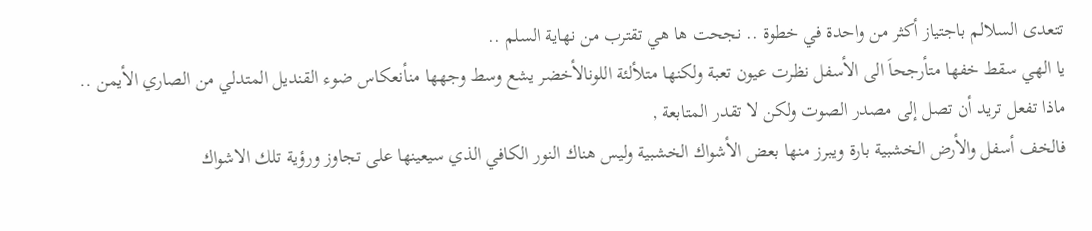تتعدى السلالم باجتياز أكثر من واحدة في خطوة .. نجحت ها هي تقترب من نهاية السلم ..
يا الهي سقط خفها متأرجحاَ الى الأسفل نظرت عيون تعبة ولكنها متلألئة اللونالأخضر يشع وسط وجهها منأنعكاس ضوء القنديل المتدلي من الصاري الأيمن ..
ماذا تفعل تريد أن تصل إلى مصدر الصوت ولكن لا تقدر المتابعة ,
فالخف أسفل والأرض الخشبية بارة ويبرز منها بعض الأشواك الخشبية وليس هناك النور الكافي الذي سيعينها على تجاوز ورؤية تلك الاشواك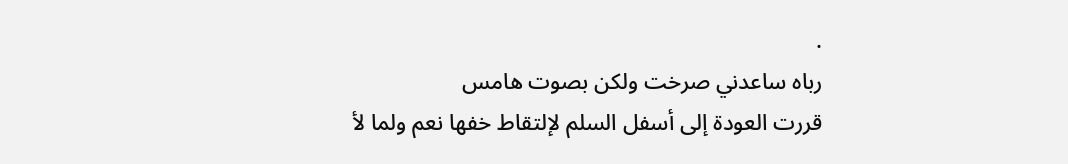.
رباه ساعدني صرخت ولكن بصوت هامس
قررت العودة إلى أسفل السلم لإلتقاط خفها نعم ولما لأ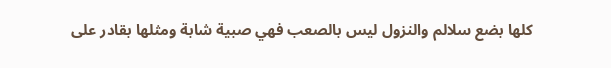كلها بضع سلالم والنزول ليس بالصعب فهي صبية شابة ومثلها بقادر على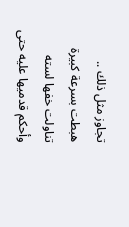تجاوز مثل ذلك ..
هبطت بسرعة كبيرة تناولت خفها لسته وأحكم قدميها عليه حتى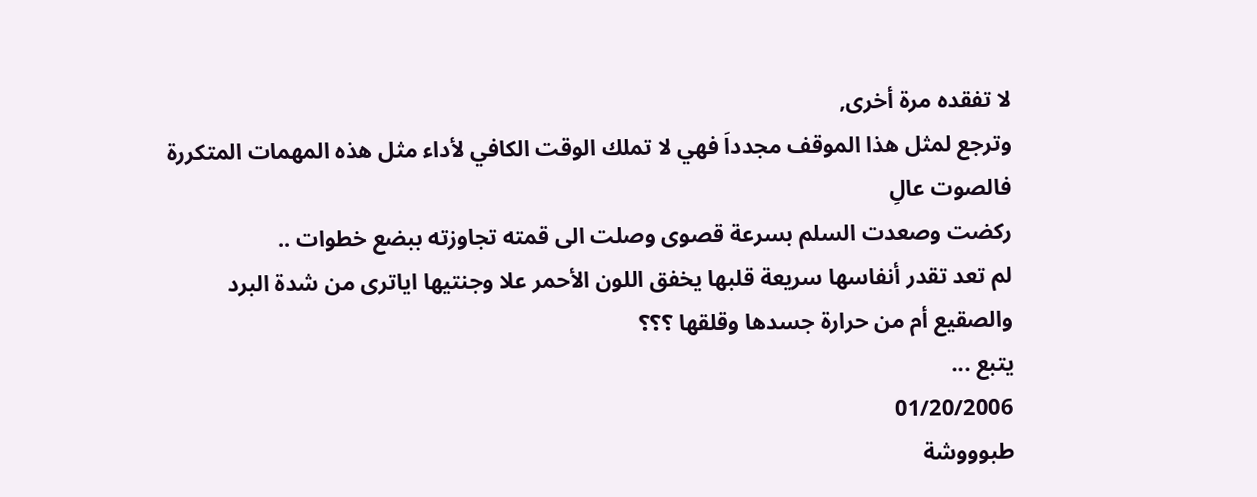لا تفقده مرة أخرى,
وترجع لمثل هذا الموقف مجدداَ فهي لا تملك الوقت الكافي لأداء مثل هذه المهمات المتكررة فالصوت عالِ
ركضت وصعدت السلم بسرعة قصوى وصلت الى قمته تجاوزته ببضع خطوات ..
لم تعد تقدر أنفاسها سريعة قلبها يخفق اللون الأحمر علا وجنتيها اياترى من شدة البرد والصقيع أم من حرارة جسدها وقلقها ؟؟؟
يتبع ...
01/20/2006
طبوووشة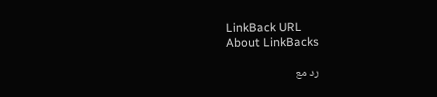LinkBack URL
About LinkBacks

رد مع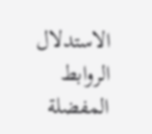الاستدلال
الروابط المفضلة